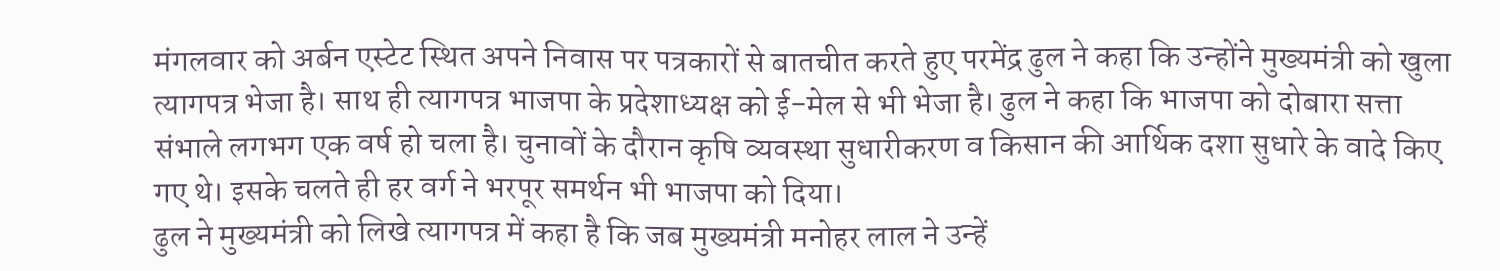मंगलवार को अर्बन एस्टेट स्थित अपने निवास पर पत्रकारों से बातचीत करते हुए परमेंद्र ढुल ने कहा कि उन्होंने मुख्यमंत्री को खुला त्यागपत्र भेजा है। साथ ही त्यागपत्र भाजपा के प्रदेशाध्यक्ष को ई-मेल से भी भेजा है। ढुल ने कहा कि भाजपा को दोबारा सत्ता संभाले लगभग एक वर्ष हो चला है। चुनावों के दौरान कृषि व्यवस्था सुधारीकरण व किसान की आर्थिक दशा सुधारे के वादे किए गए थे। इसके चलते ही हर वर्ग ने भरपूर समर्थन भी भाजपा को दिया।
ढुल ने मुख्यमंत्री को लिखे त्यागपत्र में कहा है कि जब मुख्यमंत्री मनोहर लाल ने उन्हें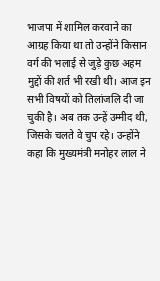भाजपा में शामिल करवाने का आग्रह किया था तो उन्होंने किसान वर्ग की भलाई से जुड़े कुछ अहम मुद्दों की शर्त भी रखी थी। आज इन सभी विषयों को तिलांजलि दी जा चुकी है। अब तक उन्हें उम्मीद थी, जिसके चलते वे चुप रहे। उन्होंने कहा कि मुख्यमंत्री मनोहर लाल ने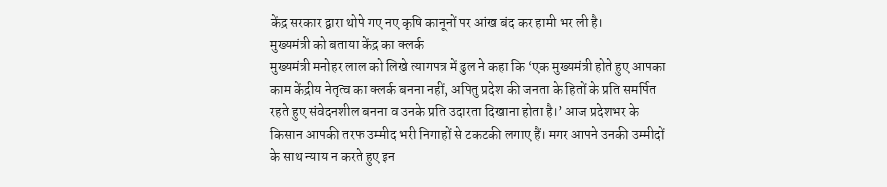केंद्र सरकार द्वारा थोपे गए नए कृषि कानूनों पर आंख बंद कर हामी भर ली है।
मुख्यमंत्री को बताया केंद्र का क्लर्क
मुख्यमंत्री मनोहर लाल को लिखे त्यागपत्र में ढुल ने कहा कि ‘एक मुख्यमंत्री होते हुए आपका काम केंद्रीय नेतृत्व का क्लर्क बनना नहीं, अपितु प्रदेश की जनता के हितों के प्रति समर्पित रहते हुए संवेदनशील बनना व उनके प्रति उदारता दिखाना होता है।’ आज प्रदेशभर के किसान आपकी तरफ उम्मीद भरी निगाहों से टकटकी लगाए हैं। मगर आपने उनकी उम्मीदों के साथ न्याय न करते हुए इन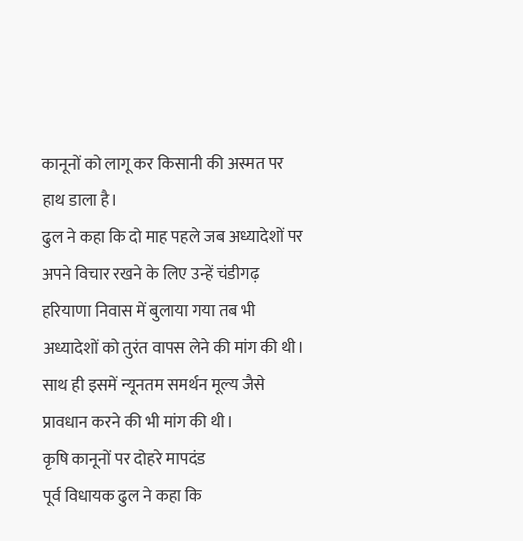कानूनों को लागू कर किसानी की अस्मत पर हाथ डाला है।
ढुल ने कहा कि दो माह पहले जब अध्यादेशों पर अपने विचार रखने के लिए उन्हें चंडीगढ़ हरियाणा निवास में बुलाया गया तब भी अध्यादेशों को तुरंत वापस लेने की मांग की थी। साथ ही इसमें न्यूनतम समर्थन मूल्य जैसे प्रावधान करने की भी मांग की थी।
कृषि कानूनों पर दोहरे मापदंड
पूर्व विधायक ढुल ने कहा कि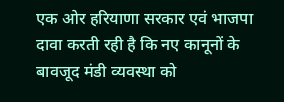एक ओर हरियाणा सरकार एवं भाजपा दावा करती रही है कि नए कानूनों के बावजूद मंडी व्यवस्था को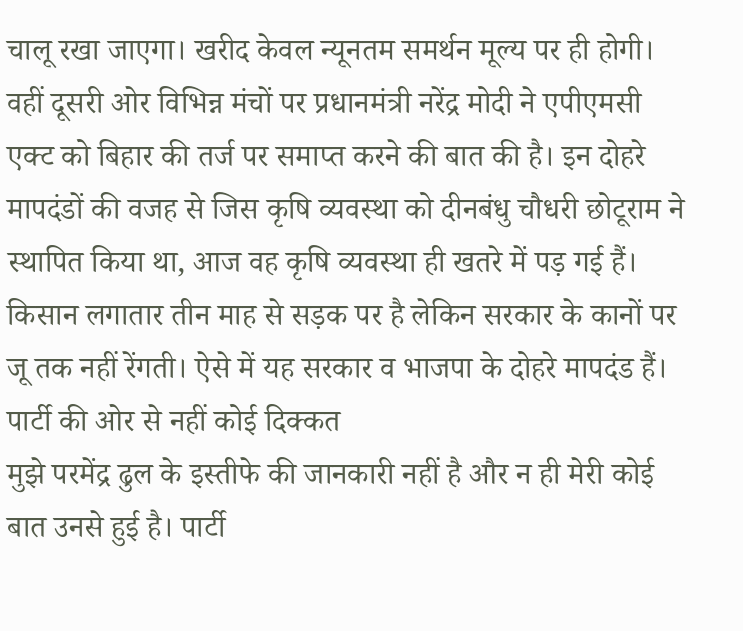चालू रखा जाएगा। खरीद केवल न्यूनतम समर्थन मूल्य पर ही होगी। वहीं दूसरी ओर विभिन्न मंचों पर प्रधानमंत्री नरेंद्र मोदी ने एपीएमसी एक्ट को बिहार की तर्ज पर समाप्त करने की बात की है। इन दोहरे मापदंडों की वजह से जिस कृषि व्यवस्था को दीनबंधु चौधरी छोटूराम ने स्थापित किया था, आज वह कृषि व्यवस्था ही खतरे में पड़ गई हैं। किसान लगातार तीन माह से सड़क पर है लेकिन सरकार के कानों पर जू तक नहीं रेंगती। ऐसे में यह सरकार व भाजपा के दोहरे मापदंड हैं।
पार्टी की ओर से नहीं कोई दिक्कत
मुझे परमेंद्र ढुल के इस्तीफे की जानकारी नहीं है और न ही मेरी कोई बात उनसे हुई है। पार्टी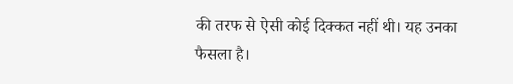की तरफ से ऐसी कोई दिक्कत नहीं थी। यह उनका फैसला है।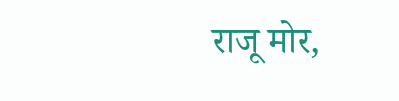राजू मोर,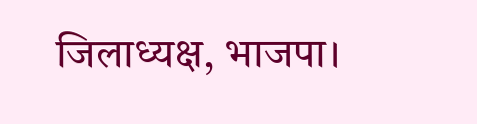जिलाध्यक्ष, भाजपा।